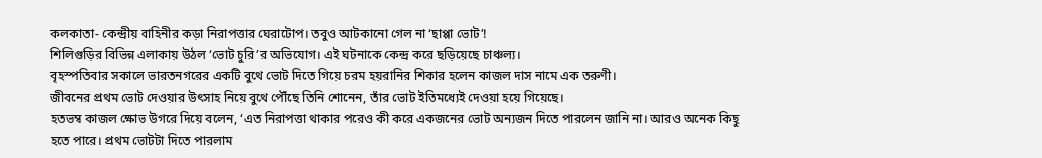কলকাতা- কেন্দ্রীয় বাহিনীর কড়া নিরাপত্তার ঘেরাটোপ। তবুও আটকানো গেল না ‘ছাপ্পা ভোট’!
শিলিগুড়ির বিভিন্ন এলাকায় উঠল ‘ভোট চুরি’র অভিযোগ। এই ঘটনাকে কেন্দ্র করে ছড়িয়েছে চাঞ্চল্য।
বৃহস্পতিবার সকালে ভারতনগরের একটি বুথে ভোট দিতে গিয়ে চরম হয়রানির শিকার হলেন কাজল দাস নামে এক তরুণী।
জীবনের প্রথম ভোট দেওয়ার উৎসাহ নিয়ে বুথে পৌঁছে তিনি শোনেন, তাঁর ভোট ইতিমধ্যেই দেওয়া হয়ে গিয়েছে।
হতভম্ব কাজল ক্ষোভ উগরে দিয়ে বলেন, ‘এত নিরাপত্তা থাকার পরেও কী করে একজনের ভোট অন্যজন দিতে পারলেন জানি না। আরও অনেক কিছু হতে পারে। প্রথম ভোটটা দিতে পারলাম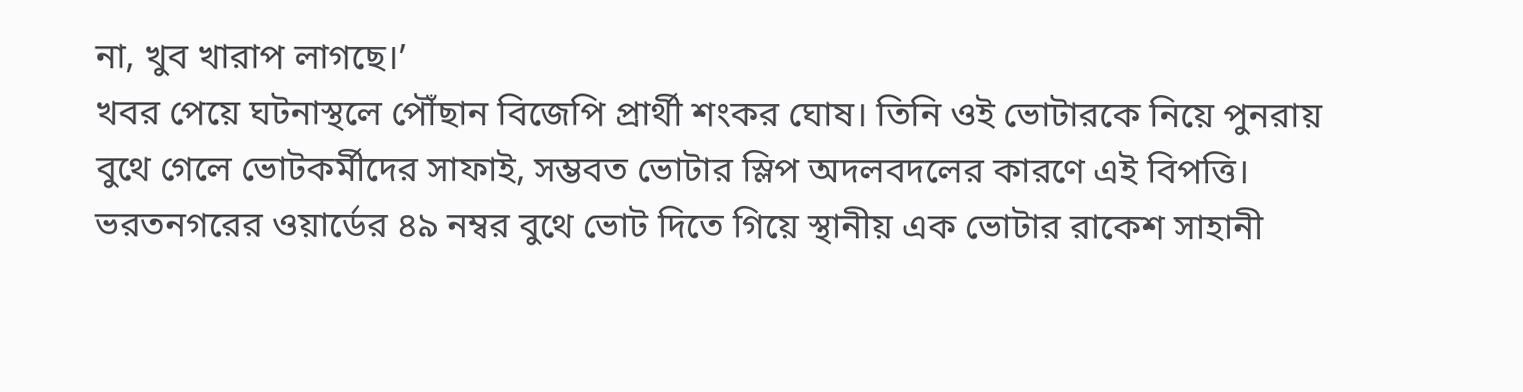না, খুব খারাপ লাগছে।’
খবর পেয়ে ঘটনাস্থলে পৌঁছান বিজেপি প্রার্থী শংকর ঘোষ। তিনি ওই ভোটারকে নিয়ে পুনরায় বুথে গেলে ভোটকর্মীদের সাফাই, সম্ভবত ভোটার স্লিপ অদলবদলের কারণে এই বিপত্তি।
ভরতনগরের ওয়ার্ডের ৪৯ নম্বর বুথে ভোট দিতে গিয়ে স্থানীয় এক ভোটার রাকেশ সাহানী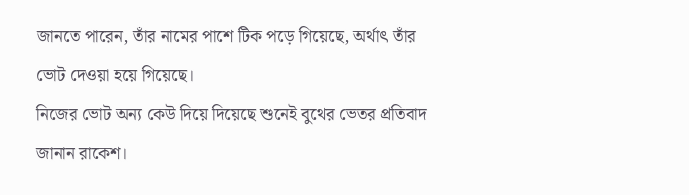জানতে পারেন, তাঁর নামের পাশে টিক পড়ে গিয়েছে, অর্থাৎ তাঁর ভোট দেওয়া হয়ে গিয়েছে।
নিজের ভোট অন্য কেউ দিয়ে দিয়েছে শুনেই বুথের ভেতর প্রতিবাদ জানান রাকেশ।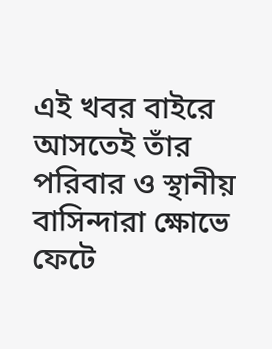এই খবর বাইরে আসতেই তাঁর পরিবার ও স্থানীয় বাসিন্দারা ক্ষোভে ফেটে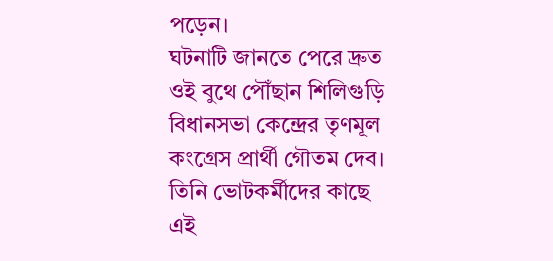পড়েন।
ঘটনাটি জানতে পেরে দ্রুত ওই বুথে পৌঁছান শিলিগুড়ি বিধানসভা কেন্দ্রের তৃণমূল কংগ্রেস প্রার্থী গৌতম দেব। তিনি ভোটকর্মীদের কাছে এই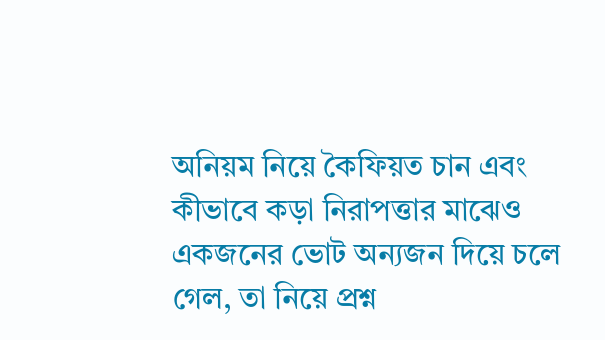অনিয়ম নিয়ে কৈফিয়ত চান এবং কীভাবে কড়া নিরাপত্তার মাঝেও একজনের ভোট অন্যজন দিয়ে চলে গেল, তা নিয়ে প্রশ্ন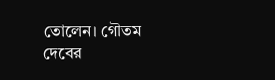তোলেন। গৌতম দেবের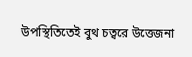উপস্থিতিতেই বুথ চত্বরে উত্তেজনা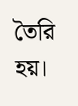তৈরি হয়।